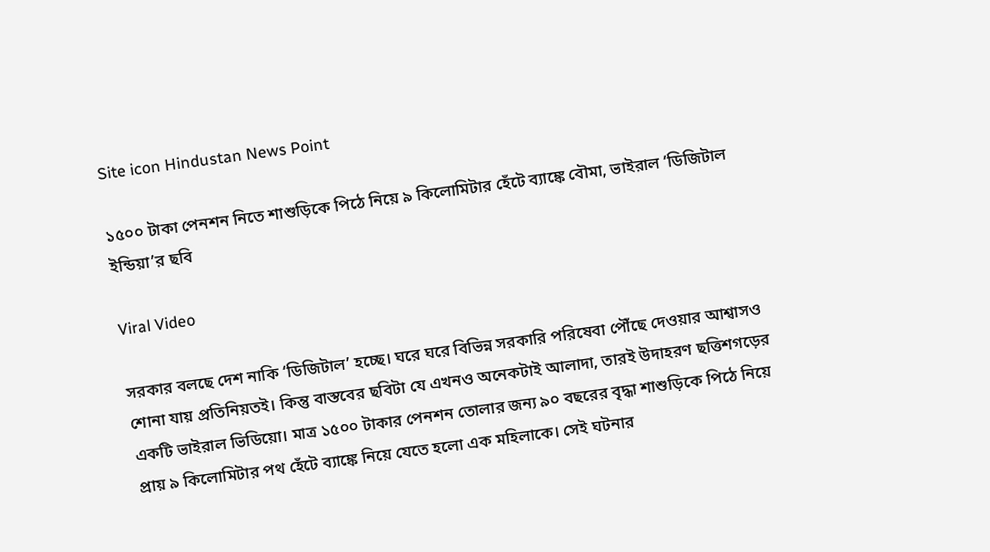Site icon Hindustan News Point

১৫০০ টাকা পেনশন নিতে শাশুড়িকে পিঠে নিয়ে ৯ কিলোমিটার হেঁটে ব্যাঙ্কে বৌমা, ভাইরাল ‘ডিজিটাল ইন্ডিয়া’র ছবি

Viral Video

সরকার বলছে দেশ নাকি ‘ডিজিটাল’ হচ্ছে। ঘরে ঘরে বিভিন্ন সরকারি পরিষেবা পৌঁছে দেওয়ার আশ্বাসও শোনা যায় প্রতিনিয়তই। কিন্তু বাস্তবের ছবিটা যে এখনও অনেকটাই আলাদা, তারই উদাহরণ ছত্তিশগড়ের একটি ভাইরাল ভিডিয়ো। মাত্র ১৫০০ টাকার পেনশন তোলার জন্য ৯০ বছরের বৃদ্ধা শাশুড়িকে পিঠে নিয়ে প্রায় ৯ কিলোমিটার পথ হেঁটে ব্যাঙ্কে নিয়ে যেতে হলো এক মহিলাকে। সেই ঘটনার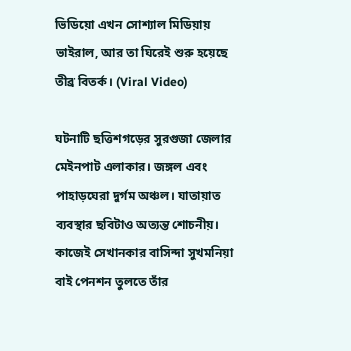ভিডিয়ো এখন সোশ্যাল মিডিয়ায় ভাইরাল, আর তা ঘিরেই শুরু হয়েছে তীব্র বিতর্ক। (Viral Video)

ঘটনাটি ছত্তিশগড়ের সুরগুজা জেলার মেইনপাট এলাকার। জঙ্গল এবং পাহাড়ঘেরা দুর্গম অঞ্চল। যাতায়াত ব্যবস্থার ছবিটাও অত্যন্ত শোচনীয়। কাজেই সেখানকার বাসিন্দা সুখমনিয়া বাই পেনশন তুলতে তাঁর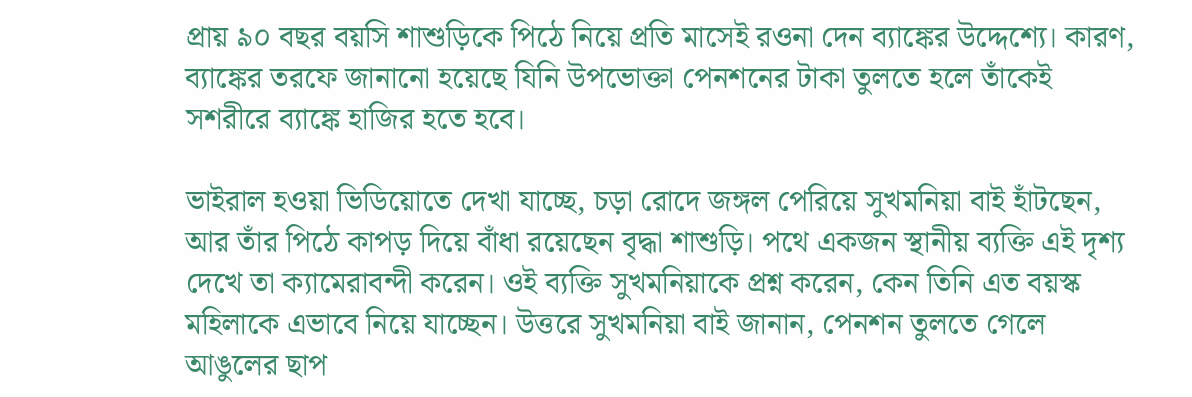প্রায় ৯০ বছর বয়সি শাশুড়িকে পিঠে নিয়ে প্রতি মাসেই রওনা দেন ব্যাঙ্কের উদ্দেশ্যে। কারণ, ব্যাঙ্কের তরফে জানানো হয়েছে যিনি উপভোক্তা পেনশনের টাকা তুলতে হলে তাঁকেই সশরীরে ব্যাঙ্কে হাজির হতে হবে।

ভাইরাল হওয়া ভিডিয়োতে দেখা যাচ্ছে, চড়া রোদে জঙ্গল পেরিয়ে সুখমনিয়া বাই হাঁটছেন, আর তাঁর পিঠে কাপড় দিয়ে বাঁধা রয়েছেন বৃদ্ধা শাশুড়ি। পথে একজন স্থানীয় ব্যক্তি এই দৃশ্য দেখে তা ক্যামেরাবন্দী করেন। ওই ব্যক্তি সুখমনিয়াকে প্রশ্ন করেন, কেন তিনি এত বয়স্ক মহিলাকে এভাবে নিয়ে যাচ্ছেন। উত্তরে সুখমনিয়া বাই জানান, পেনশন তুলতে গেলে আঙুলের ছাপ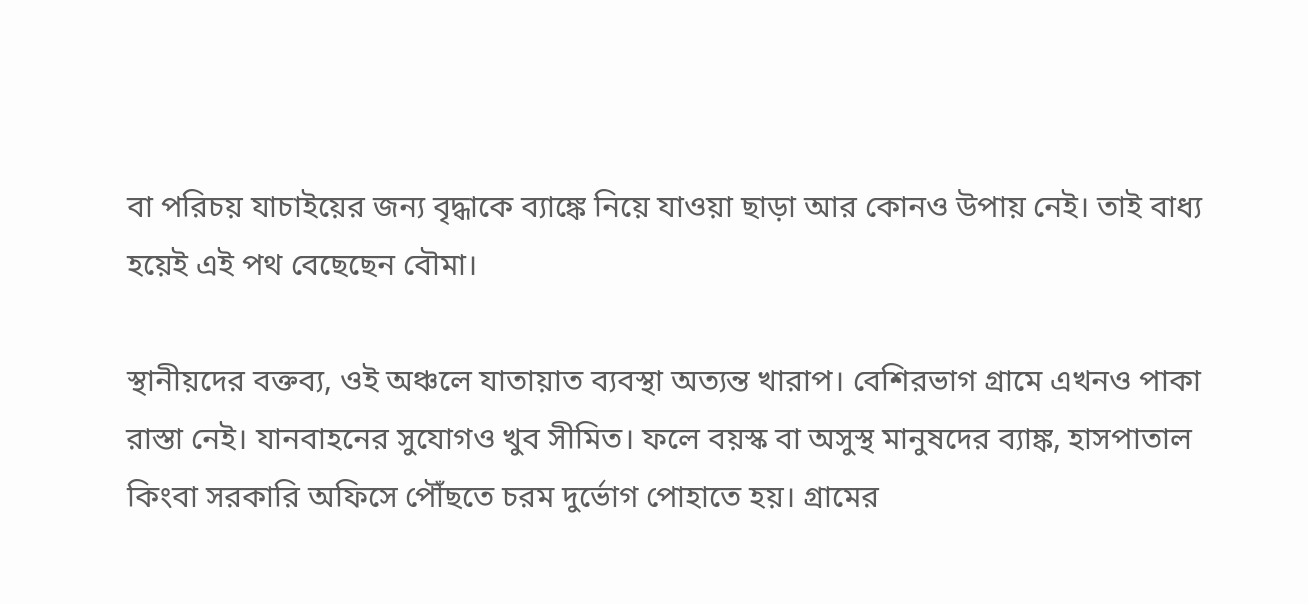বা পরিচয় যাচাইয়ের জন্য বৃদ্ধাকে ব্যাঙ্কে নিয়ে যাওয়া ছাড়া আর কোনও উপায় নেই। তাই বাধ্য হয়েই এই পথ বেছেছেন বৌমা।

স্থানীয়দের বক্তব্য, ওই অঞ্চলে যাতায়াত ব্যবস্থা অত্যন্ত খারাপ। বেশিরভাগ গ্রামে এখনও পাকা রাস্তা নেই। যানবাহনের সুযোগও খুব সীমিত। ফলে বয়স্ক বা অসুস্থ মানুষদের ব্যাঙ্ক, হাসপাতাল কিংবা সরকারি অফিসে পৌঁছতে চরম দুর্ভোগ পোহাতে হয়। গ্রামের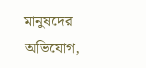মানুষদের অভিযোগ,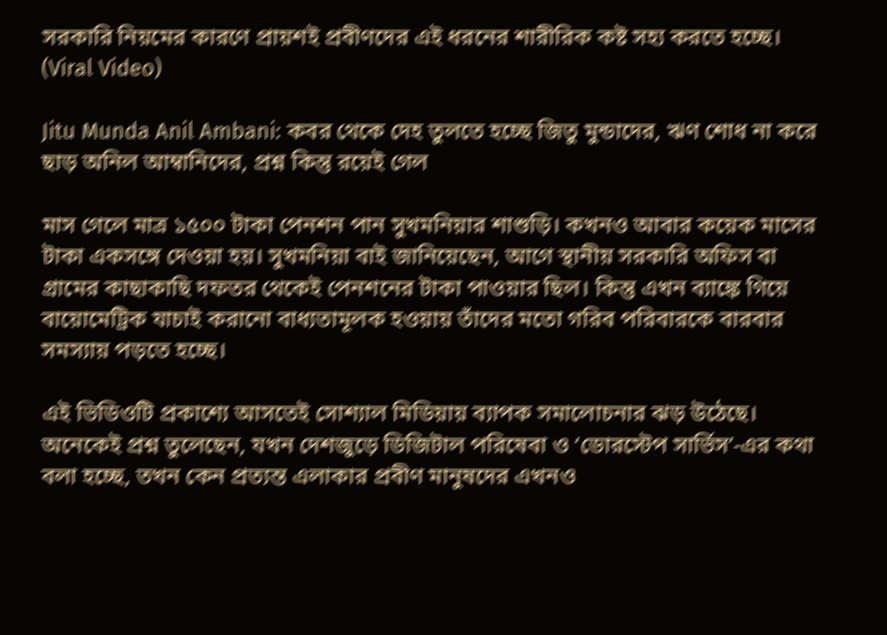সরকারি নিয়মের কারণে প্রায়শই প্রবীণদের এই ধরনের শারীরিক কষ্ট সহ্য করতে হচ্ছে। (Viral Video)

Jitu Munda Anil Ambani: কবর থেকে দেহ তুলতে হচ্ছে জিতু মুন্ডাদের, ঋণ শোধ না করে ছাড় অনিল আম্বানিদের, প্রশ্ন কিন্তু রয়েই গেল

মাস গেলে মাত্র ১৫০০ টাকা পেনশন পান সুখমনিয়ার শাশুড়ি। কখনও আবার কয়েক মাসের টাকা একসঙ্গে দেওয়া হয়। সুখমনিয়া বাই জানিয়েছেন, আগে স্থানীয় সরকারি অফিস বা গ্রামের কাছাকাছি দফতর থেকেই পেনশনের টাকা পাওয়ার ছিল। কিন্তু এখন ব্যাঙ্কে গিয়ে বায়োমেট্রিক যাচাই করানো বাধ্যতামূলক হওয়ায় তাঁদের মতো গরিব পরিবারকে বারবার সমস্যায় পড়তে হচ্ছে।

এই ভিডিওটি প্রকাশ্যে আসতেই সোশ্যাল মিডিয়ায় ব্যাপক সমালোচনার ঝড় উঠেছে। অনেকেই প্রশ্ন তুলেছেন, যখন দেশজুড়ে ডিজিটাল পরিষেবা ও ‘ডোরস্টেপ সার্ভিস’-এর কথা বলা হচ্ছে, তখন কেন প্রত্যন্ত এলাকার প্রবীণ মানুষদের এখনও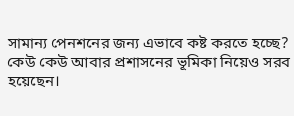সামান্য পেনশনের জন্য এভাবে কষ্ট করতে হচ্ছে? কেউ কেউ আবার প্রশাসনের ভূমিকা নিয়েও সরব হয়েছেন।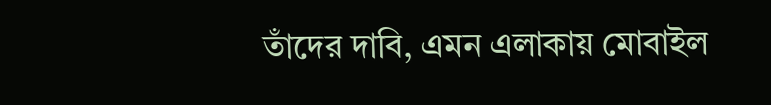তাঁদের দাবি, এমন এলাকায় মোবাইল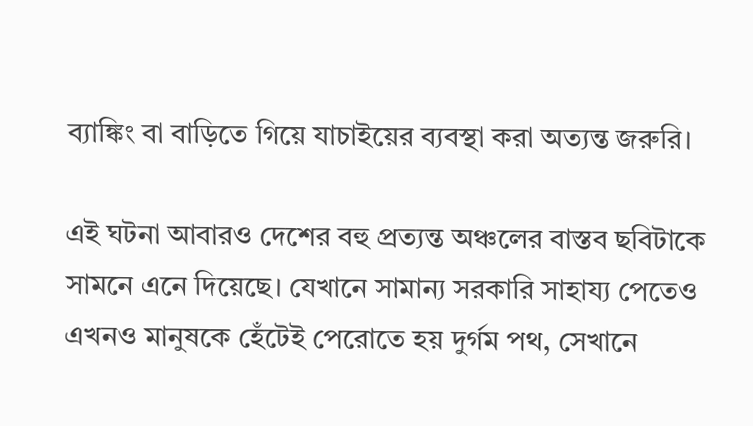ব্যাঙ্কিং বা বাড়িতে গিয়ে যাচাইয়ের ব্যবস্থা করা অত্যন্ত জরুরি।

এই ঘটনা আবারও দেশের বহু প্রত্যন্ত অঞ্চলের বাস্তব ছবিটাকে সামনে এনে দিয়েছে। যেখানে সামান্য সরকারি সাহায্য পেতেও এখনও মানুষকে হেঁটেই পেরোতে হয় দুর্গম পথ, সেখানে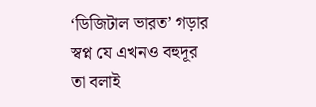‘ডিজিটাল ভারত’ গড়ার স্বপ্ন যে এখনও বহুদূর তা বলাই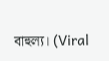বাহুল্য। (Viral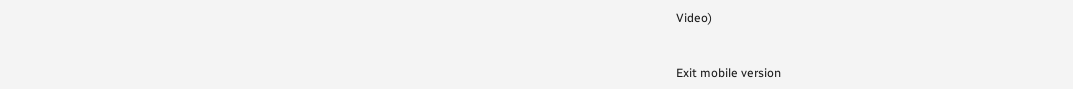Video)


Exit mobile version